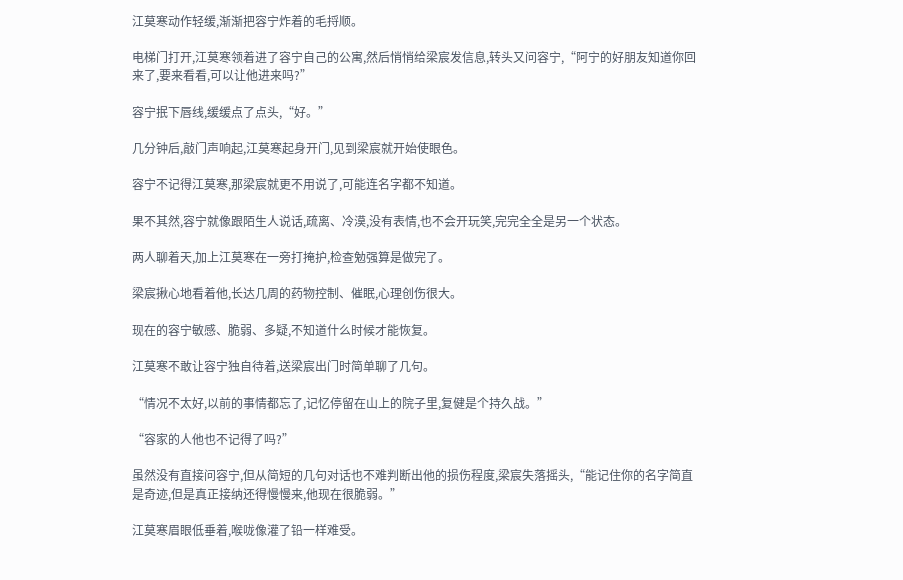江莫寒动作轻缓,渐渐把容宁炸着的毛捋顺。

电梯门打开,江莫寒领着进了容宁自己的公寓,然后悄悄给梁宸发信息,转头又问容宁,“阿宁的好朋友知道你回来了,要来看看,可以让他进来吗?”

容宁抿下唇线,缓缓点了点头,“好。”

几分钟后,敲门声响起,江莫寒起身开门,见到梁宸就开始使眼色。

容宁不记得江莫寒,那梁宸就更不用说了,可能连名字都不知道。

果不其然,容宁就像跟陌生人说话,疏离、冷漠,没有表情,也不会开玩笑,完完全全是另一个状态。

两人聊着天,加上江莫寒在一旁打掩护,检查勉强算是做完了。

梁宸揪心地看着他,长达几周的药物控制、催眠,心理创伤很大。

现在的容宁敏感、脆弱、多疑,不知道什么时候才能恢复。

江莫寒不敢让容宁独自待着,送梁宸出门时简单聊了几句。

“情况不太好,以前的事情都忘了,记忆停留在山上的院子里,复健是个持久战。”

“容家的人他也不记得了吗?”

虽然没有直接问容宁,但从简短的几句对话也不难判断出他的损伤程度,梁宸失落摇头,“能记住你的名字简直是奇迹,但是真正接纳还得慢慢来,他现在很脆弱。”

江莫寒眉眼低垂着,喉咙像灌了铅一样难受。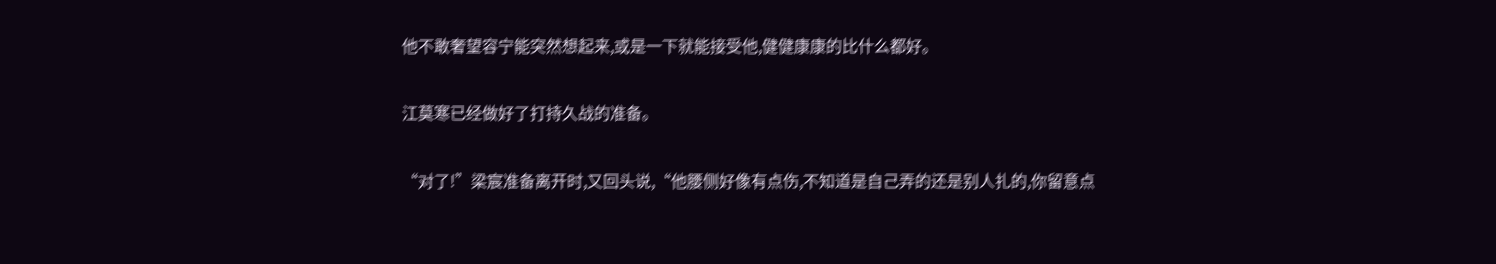他不敢奢望容宁能突然想起来,或是一下就能接受他,健健康康的比什么都好。

江莫寒已经做好了打持久战的准备。

“对了!”梁宸准备离开时,又回头说,“他腰侧好像有点伤,不知道是自己弄的还是别人扎的,你留意点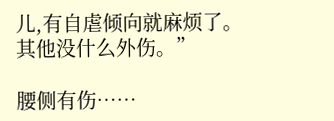儿,有自虐倾向就麻烦了。其他没什么外伤。”

腰侧有伤……